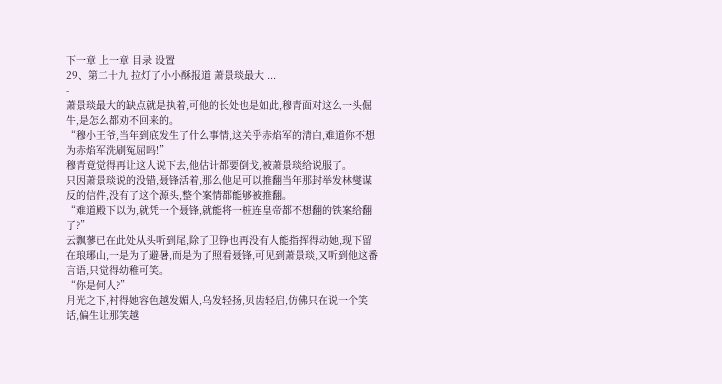下一章 上一章 目录 设置
29、第二十九 拉灯了小小酥报道 萧景琰最大 ...
-
萧景琰最大的缺点就是执着,可他的长处也是如此,穆青面对这么一头倔牛,是怎么都劝不回来的。
“穆小王爷,当年到底发生了什么事情,这关乎赤焰军的清白,难道你不想为赤焰军洗刷冤屈吗!”
穆青竟觉得再让这人说下去,他估计都要倒戈,被萧景琰给说服了。
只因萧景琰说的没错,聂锋活着,那么他足可以推翻当年那封举发林燮谋反的信件,没有了这个源头,整个案情都能够被推翻。
“难道殿下以为,就凭一个聂锋,就能将一桩连皇帝都不想翻的铁案给翻了?”
云飘蓼已在此处从头听到尾,除了卫铮也再没有人能指挥得动她,现下留在琅琊山,一是为了避暑,而是为了照看聂锋,可见到萧景琰,又听到他这番言语,只觉得幼稚可笑。
“你是何人?”
月光之下,衬得她容色越发媚人,乌发轻扬,贝齿轻启,仿佛只在说一个笑话,偏生让那笑越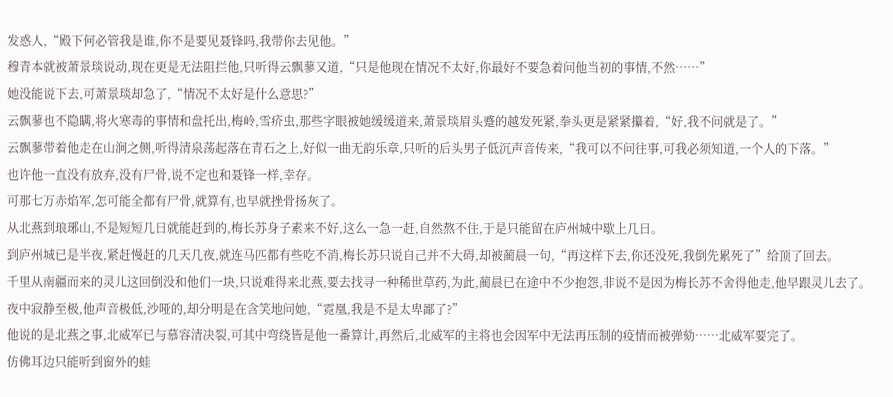发惑人,“殿下何必管我是谁,你不是要见聂锋吗,我带你去见他。”
穆青本就被萧景琰说动,现在更是无法阻拦他,只听得云飘蓼又道,“只是他现在情况不太好,你最好不要急着问他当初的事情,不然……”
她没能说下去,可萧景琰却急了,“情况不太好是什么意思?”
云飘蓼也不隐瞒,将火寒毒的事情和盘托出,梅岭,雪疥虫,那些字眼被她缓缓道来,萧景琰眉头蹙的越发死紧,拳头更是紧紧攥着,“好,我不问就是了。”
云飘蓼带着他走在山涧之侧,听得清泉荡起落在青石之上,好似一曲无韵乐章,只听的后头男子低沉声音传来,“我可以不问往事,可我必须知道,一个人的下落。”
也许他一直没有放弃,没有尸骨,说不定也和聂锋一样,幸存。
可那七万赤焰军,怎可能全都有尸骨,就算有,也早就挫骨扬灰了。
从北燕到琅琊山,不是短短几日就能赶到的,梅长苏身子素来不好,这么一急一赶,自然熬不住,于是只能留在庐州城中歇上几日。
到庐州城已是半夜,紧赶慢赶的几天几夜,就连马匹都有些吃不消,梅长苏只说自己并不大碍,却被蔺晨一句,“再这样下去,你还没死,我倒先累死了”给顶了回去。
千里从南疆而来的灵儿这回倒没和他们一块,只说难得来北燕,要去找寻一种稀世草药,为此,蔺晨已在途中不少抱怨,非说不是因为梅长苏不舍得他走,他早跟灵儿去了。
夜中寂静至极,他声音极低,沙哑的,却分明是在含笑地问她,“霓凰,我是不是太卑鄙了?”
他说的是北燕之事,北威军已与慕容清决裂,可其中弯绕皆是他一番算计,再然后,北威军的主将也会因军中无法再压制的疫情而被弹劾……北威军要完了。
仿佛耳边只能听到窗外的蛙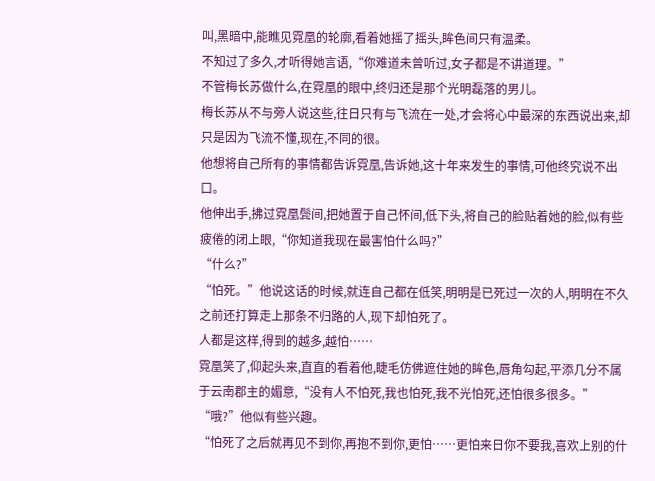叫,黑暗中,能瞧见霓凰的轮廓,看着她摇了摇头,眸色间只有温柔。
不知过了多久,才听得她言语,“你难道未曾听过,女子都是不讲道理。”
不管梅长苏做什么,在霓凰的眼中,终归还是那个光明磊落的男儿。
梅长苏从不与旁人说这些,往日只有与飞流在一处,才会将心中最深的东西说出来,却只是因为飞流不懂,现在,不同的很。
他想将自己所有的事情都告诉霓凰,告诉她,这十年来发生的事情,可他终究说不出口。
他伸出手,拂过霓凰鬓间,把她置于自己怀间,低下头,将自己的脸贴着她的脸,似有些疲倦的闭上眼,“你知道我现在最害怕什么吗?”
“什么?”
“怕死。”他说这话的时候,就连自己都在低笑,明明是已死过一次的人,明明在不久之前还打算走上那条不归路的人,现下却怕死了。
人都是这样,得到的越多,越怕……
霓凰笑了,仰起头来,直直的看着他,睫毛仿佛遮住她的眸色,唇角勾起,平添几分不属于云南郡主的媚意,“没有人不怕死,我也怕死,我不光怕死,还怕很多很多。”
“哦?”他似有些兴趣。
“怕死了之后就再见不到你,再抱不到你,更怕……更怕来日你不要我,喜欢上别的什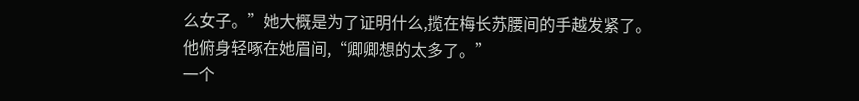么女子。”她大概是为了证明什么,揽在梅长苏腰间的手越发紧了。
他俯身轻啄在她眉间,“卿卿想的太多了。”
一个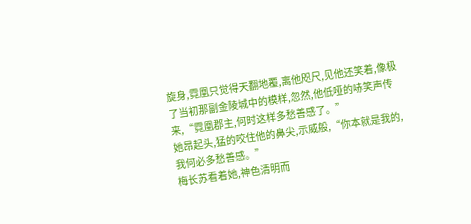旋身,霓凰只觉得天翻地覆,离他咫尺,见他还笑着,像极了当初那副金陵城中的模样,忽然,他低哑的哧笑声传来,“霓凰郡主,何时这样多愁善感了。”
她昂起头,猛的咬住他的鼻尖,示威般,“你本就是我的,我何必多愁善感。”
梅长苏看着她,神色清明而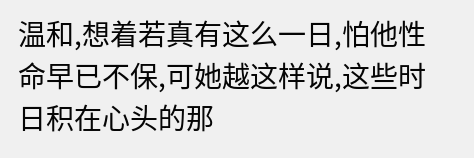温和,想着若真有这么一日,怕他性命早已不保,可她越这样说,这些时日积在心头的那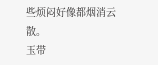些烦闷好像都烟消云散。
玉带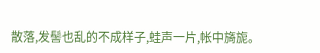散落,发髻也乱的不成样子,蛙声一片,帐中旖旎。